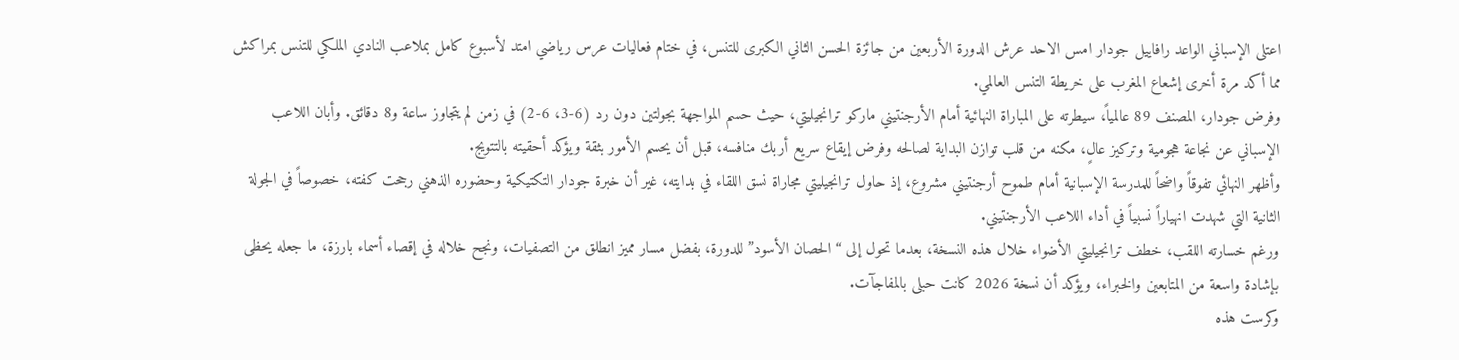اعتلى الإسباني الواعد رافاييل جودار امس الاحد عرش الدورة الأربعين من جائزة الحسن الثاني الكبرى للتنس، في ختام فعاليات عرس رياضي امتد لأسبوع كامل بملاعب النادي الملكي للتنس بمراكش مما أكد مرة أخرى إشعاع المغرب على خريطة التنس العالمي.
وفرض جودار، المصنف 89 عالمياً، سيطرته على المباراة النهائية أمام الأرجنتيني ماركو ترانجيليتي، حيث حسم المواجهة بجولتين دون رد (6-3، 6-2) في زمن لم يتجاوز ساعة و8 دقائق. وأبان اللاعب الإسباني عن نجاعة هجومية وتركيز عالٍ، مكنه من قلب توازن البداية لصالحه وفرض إيقاع سريع أربك منافسه، قبل أن يحسم الأمور بثقة ويؤكد أحقيته بالتتويج.
وأظهر النهائي تفوقاً واضحاً للمدرسة الإسبانية أمام طموح أرجنتيني مشروع، إذ حاول ترانجيليتي مجاراة نسق اللقاء في بدايته، غير أن خبرة جودار التكتيكية وحضوره الذهني رجحت كفته، خصوصاً في الجولة الثانية التي شهدت انهياراً نسبياً في أداء اللاعب الأرجنتيني.
ورغم خسارته اللقب، خطف ترانجيليتي الأضواء خلال هذه النسخة، بعدما تحول إلى “الحصان الأسود” للدورة، بفضل مسار مميز انطلق من التصفيات، ونجح خلاله في إقصاء أسماء بارزة، ما جعله يحظى بإشادة واسعة من المتابعين والخبراء، ويؤكد أن نسخة 2026 كانت حبلى بالمفاجآت.
وكرست هذه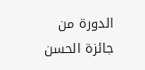الدورة من جائزة الحسن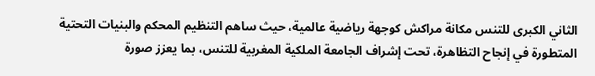الثاني الكبرى للتنس مكانة مراكش كوجهة رياضية عالمية، حيث ساهم التنظيم المحكم والبنيات التحتية المتطورة في إنجاح التظاهرة، تحت إشراف الجامعة الملكية المغربية للتنس، بما يعزز صورة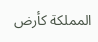المملكة كأرض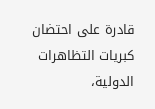قادرة على احتضان كبريات التظاهرات الدولية،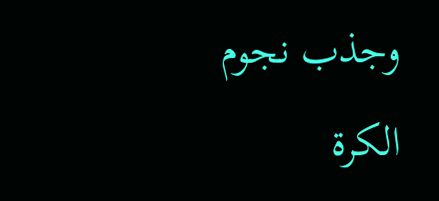وجذب نجوم الكرة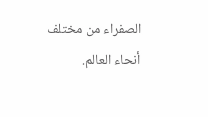الصفراء من مختلف أنحاء العالم.